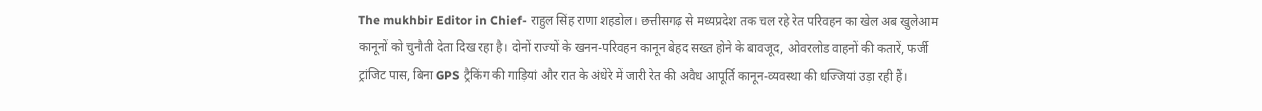The mukhbir Editor in Chief- राहुल सिंह राणा शहडोल। छत्तीसगढ़ से मध्यप्रदेश तक चल रहे रेत परिवहन का खेल अब खुलेआम कानूनों को चुनौती देता दिख रहा है। दोनों राज्यों के खनन-परिवहन कानून बेहद सख्त होने के बावजूद, ओवरलोड वाहनों की कतारें, फर्जी ट्रांजिट पास, बिना GPS ट्रैकिंग की गाड़ियां और रात के अंधेरे में जारी रेत की अवैध आपूर्ति कानून-व्यवस्था की धज्जियां उड़ा रही हैं।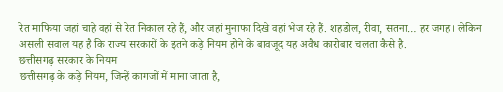रेत माफिया जहां चाहे वहां से रेत निकाल रहे हैं, और जहां मुनाफा दिखे वहां भेज रहे हैं. शहडोल, रीवा, सतना… हर जगह। लेकिन असली सवाल यह है कि राज्य सरकारों के इतने कड़े नियम होने के बावजूद यह अवैध कारोबार चलता कैसे है.
छत्तीसगढ़ सरकार के नियम
छत्तीसगढ़ के कड़े नियम, जिन्हें कागजों में माना जाता है,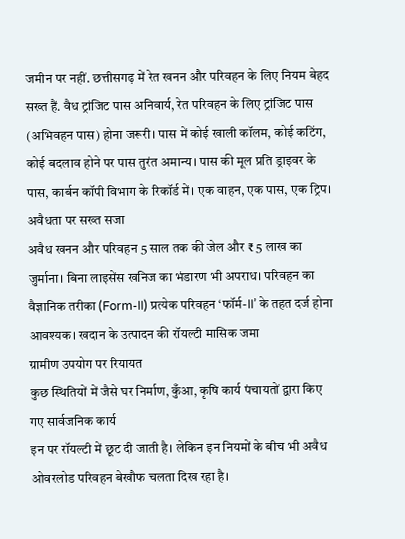जमीन पर नहीं. छत्तीसगढ़ में रेत खनन और परिवहन के लिए नियम बेहद सख्त हैं. वैध ट्रांजिट पास अनिवार्य, रेत परिवहन के लिए ट्रांजिट पास (अभिवहन पास) होना जरूरी। पास में कोई खाली कॉलम, कोई कटिंग, कोई बदलाव होने पर पास तुरंत अमान्य। पास की मूल प्रति ड्राइवर के पास, कार्बन कॉपी विभाग के रिकॉर्ड में। एक वाहन, एक पास, एक ट्रिप।
अवैधता पर सख्त सजा
अवैध खनन और परिवहन 5 साल तक की जेल और ₹ 5 लाख का जुर्माना। बिना लाइसेंस खनिज का भंडारण भी अपराध। परिवहन का वैज्ञानिक तरीका (Form-II) प्रत्येक परिवहन ‘फॉर्म-II’ के तहत दर्ज होना आवश्यक। खदान के उत्पादन की रॉयल्टी मासिक जमा
ग्रामीण उपयोग पर रियायत
कुछ स्थितियों में जैसे घर निर्माण, कुँआ, कृषि कार्य पंचायतों द्वारा किए गए सार्वजनिक कार्य
इन पर रॉयल्टी में छूट दी जाती है। लेकिन इन नियमों के बीच भी अवैध ओवरलोड परिवहन बेखौफ चलता दिख रहा है।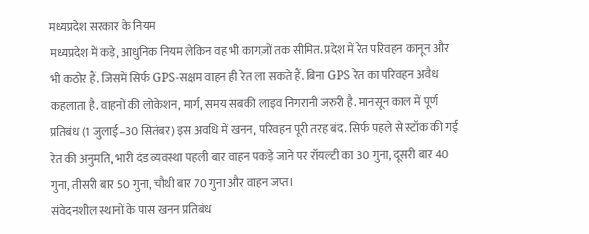मध्यप्रदेश सरकार के नियम
मध्यप्रदेश में कड़े, आधुनिक नियम लेकिन वह भी कागज़ों तक सीमित. प्रदेश में रेत परिवहन कानून और भी कठोर हैं. जिसमें सिर्फ GPS-सक्षम वाहन ही रेत ला सकते हैं. बिना GPS रेत का परिवहन अवैध कहलाता है. वाहनों की लोकेशन, मार्ग, समय सबकी लाइव निगरानी जरुरी है. मानसून काल में पूर्ण प्रतिबंध (1 जुलाई–30 सितंबर) इस अवधि में खनन, परिवहन पूरी तरह बंद. सिर्फ पहले से स्टॉक की गई रेत की अनुमति, भारी दंड व्यवस्था पहली बार वाहन पकड़े जाने पर रॉयल्टी का 30 गुना, दूसरी बार 40 गुना, तीसरी बार 50 गुना, चौथी बार 70 गुना और वाहन जप्त।
संवेदनशील स्थानों के पास खनन प्रतिबंध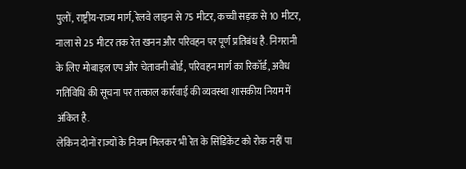पुलों, राष्ट्रीय-राज्य मार्ग, रेलवे लाइन से 75 मीटर, कच्ची सड़क से 10 मीटर, नाला से 25 मीटर तक रेत खनन और परिवहन पर पूर्ण प्रतिबंध है. निगरानी के लिए मोबाइल एप और चेतावनी बोर्ड, परिवहन मार्ग का रिकॉर्ड, अवैध गतिविधि की सूचना पर तत्काल कार्रवाई की व्यवस्था शासकीय नियम में अंकित है.
लेकिन दोनों राज्यों के नियम मिलकर भी रेत के सिंडिकेंट को रोक नहीं पा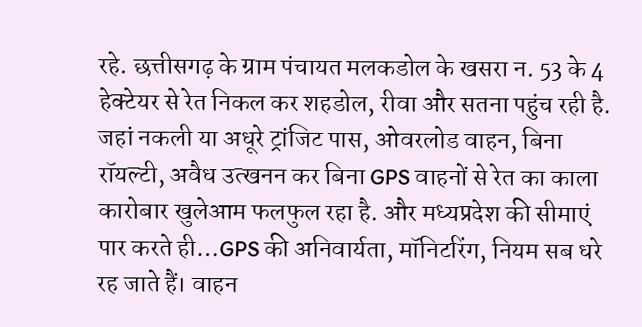रहे. छत्तीसगढ़ के ग्राम पंचायत मलकडोल के खसरा न. 53 के 4 हेक्टेयर से रेत निकल कर शहडोल, रीवा और सतना पहुंच रही है. जहां नकली या अधूरे ट्रांजिट पास, ओवरलोड वाहन, बिना रॉयल्टी, अवैध उत्खनन कर बिना GPS वाहनों से रेत का काला कारोबार खुलेआम फलफुल रहा है. और मध्यप्रदेश की सीमाएं पार करते ही…GPS की अनिवार्यता, मॉनिटरिंग, नियम सब धरे रह जाते हैं। वाहन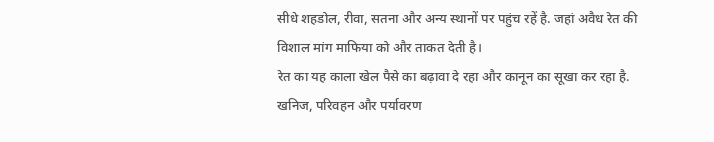सीधे शहडोल, रीवा, सतना और अन्य स्थानों पर पहुंच रहें है. जहां अवैध रेत की विशाल मांग माफिया को और ताकत देती है।
रेत का यह काला खेल पैसे का बढ़ावा दे रहा और कानून का सूखा कर रहा है. खनिज, परिवहन और पर्यावरण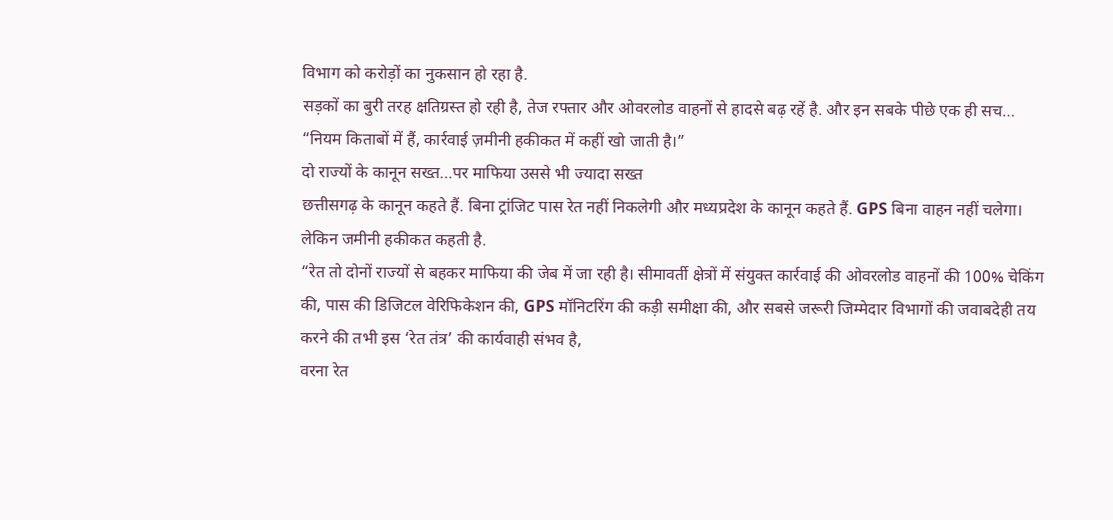विभाग को करोड़ों का नुकसान हो रहा है.
सड़कों का बुरी तरह क्षतिग्रस्त हो रही है, तेज रफ्तार और ओवरलोड वाहनों से हादसे बढ़ रहें है. और इन सबके पीछे एक ही सच…
“नियम किताबों में हैं, कार्रवाई ज़मीनी हकीकत में कहीं खो जाती है।”
दो राज्यों के कानून सख्त…पर माफिया उससे भी ज्यादा सख्त
छत्तीसगढ़ के कानून कहते हैं. बिना ट्रांजिट पास रेत नहीं निकलेगी और मध्यप्रदेश के कानून कहते हैं. GPS बिना वाहन नहीं चलेगा।
लेकिन जमीनी हकीकत कहती है.
“रेत तो दोनों राज्यों से बहकर माफिया की जेब में जा रही है। सीमावर्ती क्षेत्रों में संयुक्त कार्रवाई की ओवरलोड वाहनों की 100% चेकिंग की, पास की डिजिटल वेरिफिकेशन की, GPS मॉनिटरिंग की कड़ी समीक्षा की, और सबसे जरूरी जिम्मेदार विभागों की जवाबदेही तय करने की तभी इस ‘रेत तंत्र’ की कार्यवाही संभव है,
वरना रेत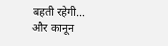बहती रहेगी… और कानून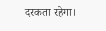दरकता रहेगा।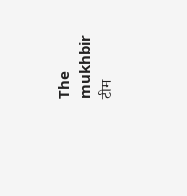The mukhbir टीम